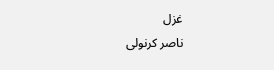غزل
ناصر کرنولی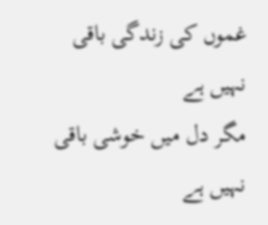غموں کی زندگی باقی نہیں ہے
مگر دل میں خوشی باقی نہیں ہے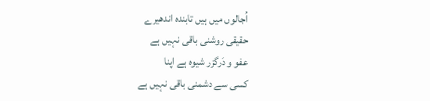اُجالوں میں ہیں تابندہ اندھیرے
حقیقی روشنی باقی نہیں ہے
عفو و دَرگزر شیوہ ہے اپنا
کسی سے دشمنی باقی نہیں ہے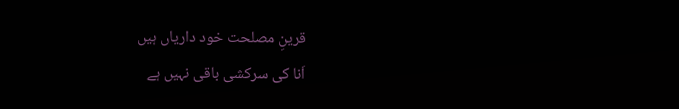قرینِ مصلحت خود داریاں ہیں
اَنا کی سرکشی باقی نہیں ہے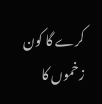کرے گا کون زخموں کا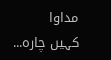مداوا
کہیں چارہ...